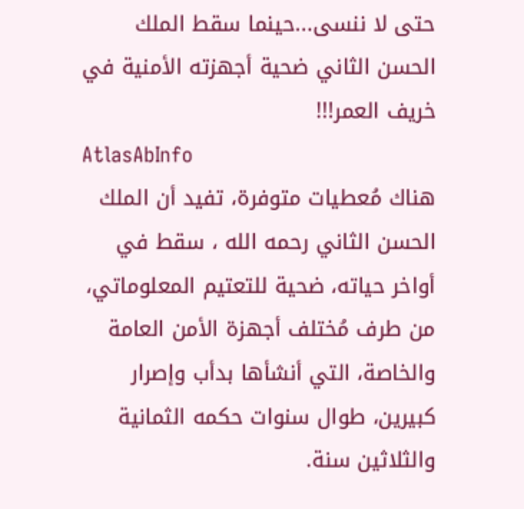حتى لا ننسى...حينما سقط الملك الحسن الثاني ضحية أجهزته الأمنية في خريف العمر!!!
AtlasAbInfo
هناك مُعطيات متوفرة، تفيد أن الملك الحسن الثاني رحمه الله ، سقط في أواخر حياته، ضحية للتعتيم المعلوماتي، من طرف مُختلف أجهزة الأمن العامة والخاصة، التي أنشأها بدأب وإصرار كبيرين، طوال سنوات حكمه الثمانية والثلاثين سنة.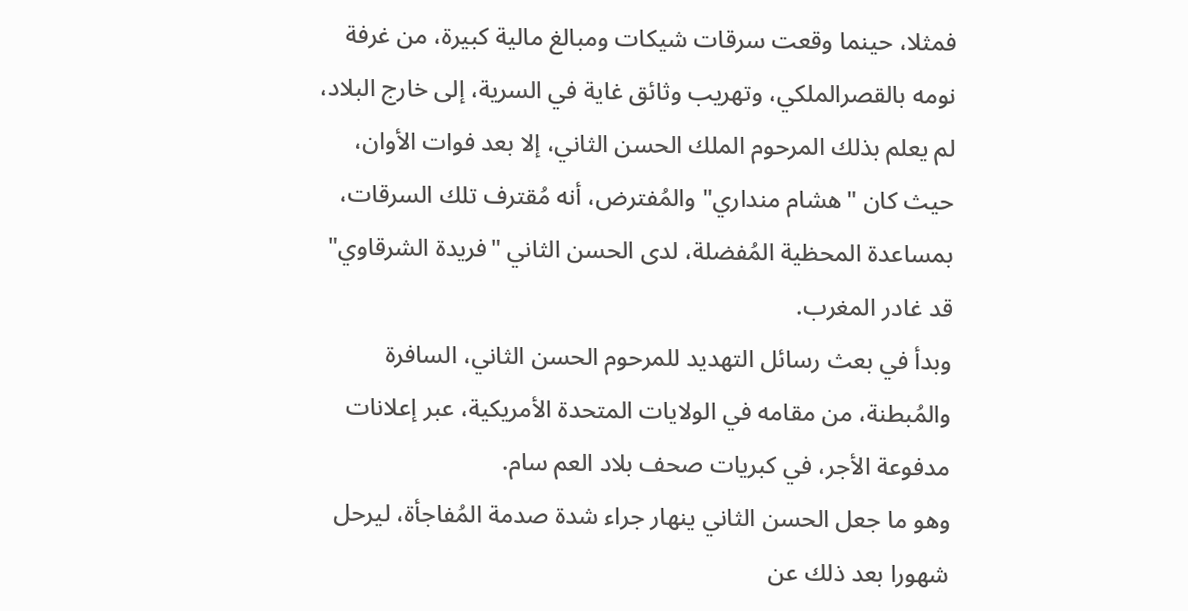فمثلا، حينما وقعت سرقات شيكات ومبالغ مالية كبيرة، من غرفة نومه بالقصرالملكي، وتهريب وثائق غاية في السرية، إلى خارج البلاد، لم يعلم بذلك المرحوم الملك الحسن الثاني، إلا بعد فوات الأوان، حيث كان "هشام منداري" والمُفترض، أنه مُقترف تلك السرقات، بمساعدة المحظية المُفضلة، لدى الحسن الثاني "فريدة الشرقاوي" قد غادر المغرب.
وبدأ في بعث رسائل التهديد للمرحوم الحسن الثاني، السافرة والمُبطنة، من مقامه في الولايات المتحدة الأمريكية، عبر إعلانات مدفوعة الأجر، في كبريات صحف بلاد العم سام.
وهو ما جعل الحسن الثاني ينهار جراء شدة صدمة المُفاجأة، ليرحل شهورا بعد ذلك عن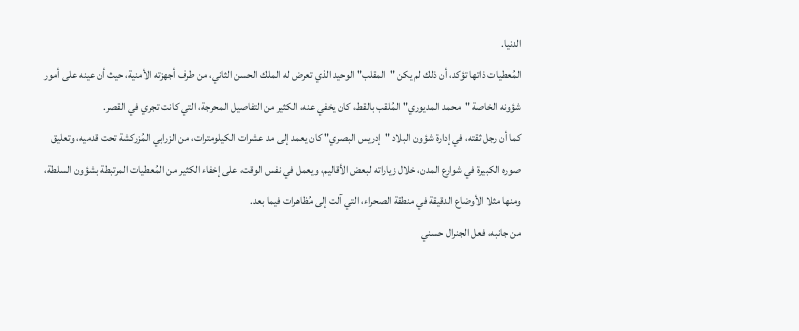الدنيا.
المُعطيات ذاتها تؤكد، أن ذلك لم يكن "المقلب" الوحيد الذي تعرض له الملك الحسن الثاني، من طرف أجهزته الأمنية، حيث أن عينه على أمور شؤونه الخاصة "محمد المديوري" المُلقب بالقط، كان يخفي عنه، الكثير من التفاصيل المحرجة، التي كانت تجري في القصر.
كما أن رجل ثقته، في إدارة شؤون البلاد "إدريس البصري" كان يعمد إلى مد عشرات الكيلومترات، من الزرابي المُزركشة تحت قدميه، وتعليق صوره الكبيرة في شوارع المدن، خلال زياراته لبعض الأقاليم، ويعمل في نفس الوقت، على إخفاء الكثير من المُعطيات المرتبطة بشؤون السلطة، ومنها مثلا الأوضاع الدقيقة في منطقة الصحراء، التي آلت إلى مُظاهرات فيما بعد.
من جانبه، فعل الجنرال حسني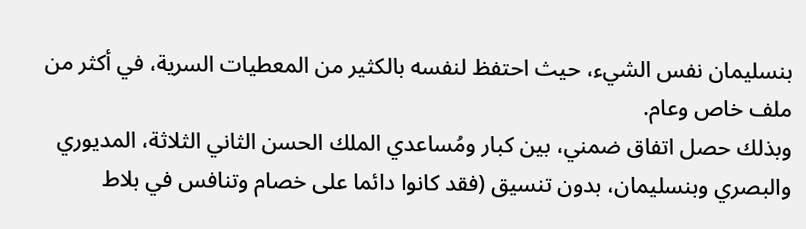بنسليمان نفس الشيء، حيث احتفظ لنفسه بالكثير من المعطيات السرية، في أكثر من ملف خاص وعام.
وبذلك حصل اتفاق ضمني، بين كبار ومُساعدي الملك الحسن الثاني الثلاثة، المديوري والبصري وبنسليمان، بدون تنسيق (فقد كانوا دائما على خصام وتنافس في بلاط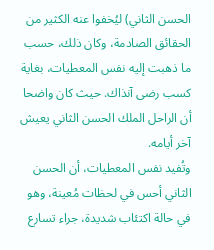الحسن الثاني) ليُخفوا عنه الكثير من الحقائق الصادمة، وكان ذلك، حسب ما ذهبت إليه نفس المعطيات، بغاية كسب رضى آنذاك. حيث كان واضحا أن الراحل الملك الحسن الثاني يعيش آخر أيامه.
وتُفيد نفس المعطيات، أن الحسن الثاني أحس في لحظات مُعينة، وهو في حالة اكتئاب شديدة، جراء تسارع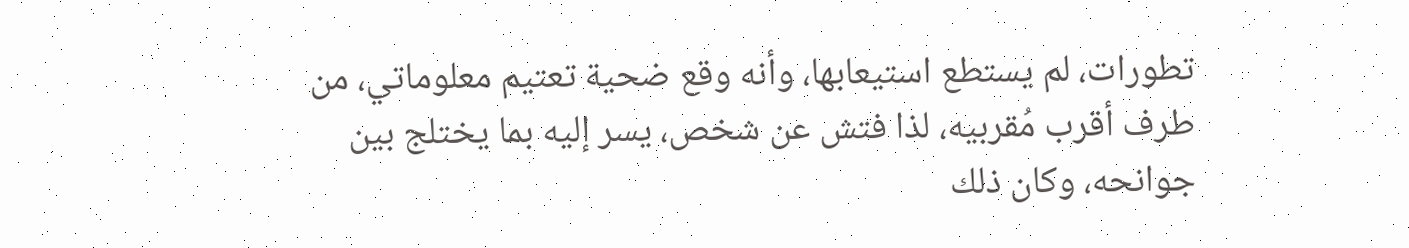تطورات، لم يستطع استيعابها، وأنه وقع ضحية تعتيم معلوماتي، من طرف أقرب مُقربيه، لذا فتش عن شخص، يسر إليه بما يختلج بين جوانحه، وكان ذلك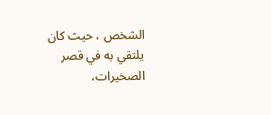الشخص ، حيث كان يلتقي به في قصر الصخيرات،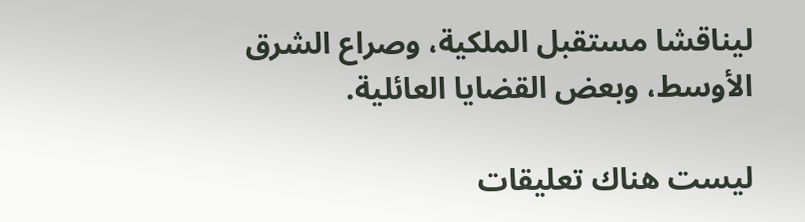ليناقشا مستقبل الملكية، وصراع الشرق الأوسط، وبعض القضايا العائلية.

ليست هناك تعليقات